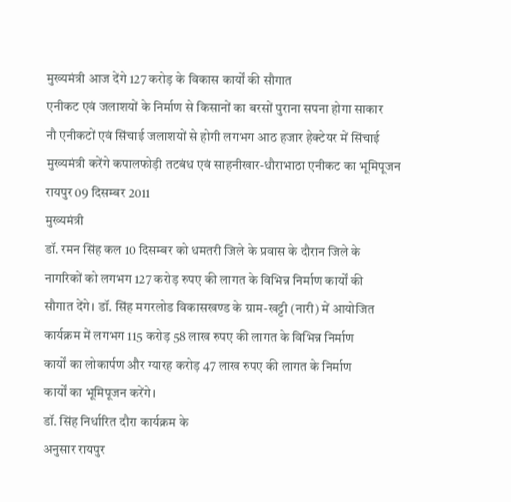मुख्यमंत्री आज देंगे 127 करोड़ के विकास कार्यों की सौगात
एनीकट एवं जलाशयों के निर्माण से किसानों का बरसों पुराना सपना होगा साकार
नौ एनीकटों एवं सिंचाई जलाशयों से होगी लगभग आठ हजार हेक्टेयर में सिंचाई
मुख्यमंत्री करेंगे कपालफोड़ी तटबंध एवं साहनीखार-धौराभाठा एनीकट का भूमिपूजन
रायपुर 09 दिसम्बर 2011
मुख्यमंत्री
डॉ. रमन सिंह कल 10 दिसम्बर को धमतरी जिले के प्रवास के दौरान जिले के
नागरिकों को लगभग 127 करोड़ रुपए की लागत के विभिन्न निर्माण कार्यों की
सौगात देंगे। डॉ. सिंह मगरलोड विकासखण्ड के ग्राम-खट्टी (नारी) में आयोजित
कार्यक्रम में लगभग 115 करोड़ 58 लाख रुपए की लागत के विभिन्न निर्माण
कार्यों का लोकार्पण और ग्यारह करोड़ 47 लाख रुपए की लागत के निर्माण
कार्यों का भूमिपूजन करेंगे।
डॉ. सिंह निर्धारित दौरा कार्यक्रम के
अनुसार रायपुर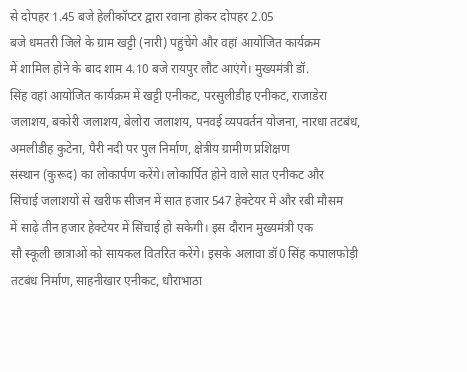से दोपहर 1.45 बजे हेलीकॉप्टर द्वारा रवाना होकर दोपहर 2.05
बजे धमतरी जिले के ग्राम खट्टी (नारी) पहुंचेंगे और वहां आयोजित कार्यक्रम
में शामिल होने के बाद शाम 4.10 बजे रायपुर लौट आएंगे। मुख्यमंत्री डॉ.
सिंह वहां आयोजित कार्यक्रम में खट्टी एनीकट, परसुलीडीह एनीकट, राजाडेरा
जलाशय, बकोरी जलाशय, बेलोरा जलाशय, पनवई व्यपवर्तन योजना, नारधा तटबंध,
अमलीडीह कुटेना, पैरी नदी पर पुल निर्माण, क्षेत्रीय ग्रामीण प्रशिक्षण
संस्थान (कुरूद) का लोकार्पण करेंगे। लोकार्पित होने वाले सात एनीकट और
सिंचाई जलाशयों से खरीफ सीजन में सात हजार 547 हेक्टेयर में और रबी मौसम
में साढ़े तीन हजार हेक्टेयर में सिंचाई हो सकेगी। इस दौरान मुख्यमंत्री एक
सौ स्कूली छात्राओं को सायकल वितरित करेंगे। इसके अलावा डॉ0 सिंह कपालफोड़ी
तटबंध निर्माण, साहनीखार एनीकट, धौराभाठा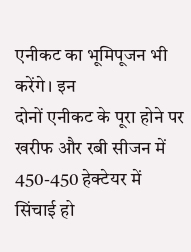एनीकट का भूमिपूजन भी करेंगे। इन
दोनों एनीकट के पूरा होने पर खरीफ और रबी सीजन में 450-450 हेक्टेयर में
सिंचाई हो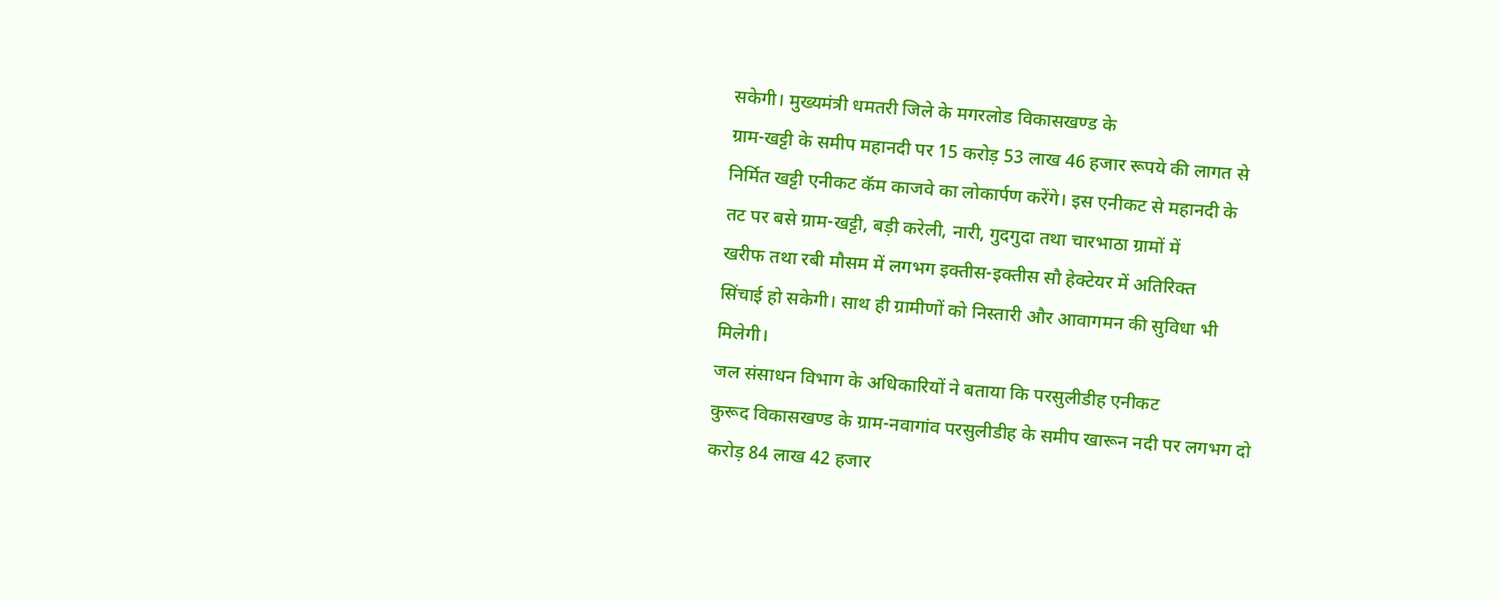सकेगी। मुख्यमंत्री धमतरी जिले के मगरलोड विकासखण्ड के
ग्राम-खट्टी के समीप महानदी पर 15 करोड़ 53 लाख 46 हजार रूपये की लागत से
निर्मित खट्टी एनीकट कॅम काजवे का लोकार्पण करेंगे। इस एनीकट से महानदी के
तट पर बसे ग्राम-खट्टी, बड़ी करेली, नारी, गुदगुदा तथा चारभाठा ग्रामों में
खरीफ तथा रबी मौसम में लगभग इक्तीस-इक्तीस सौ हेक्टेयर में अतिरिक्त
सिंचाई हो सकेगी। साथ ही ग्रामीणों को निस्तारी और आवागमन की सुविधा भी
मिलेगी।
जल संसाधन विभाग के अधिकारियों ने बताया कि परसुलीडीह एनीकट
कुरूद विकासखण्ड के ग्राम-नवागांव परसुलीडीह के समीप खारून नदी पर लगभग दो
करोड़ 84 लाख 42 हजार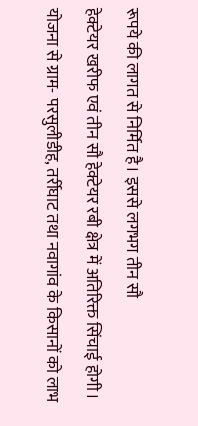रूपये की लागत से निर्मित है। इससे लगभग तीन सौ
हेक्टेयर खरीफ एवं तीन सौ हेक्टेयर रबी क्षेत्र में अतिरिक्त सिंचाई होगी।
योजना से ग्राम- परसुलीडीह, तर्रीघाट तथा नवागांव के किसानों को लाभ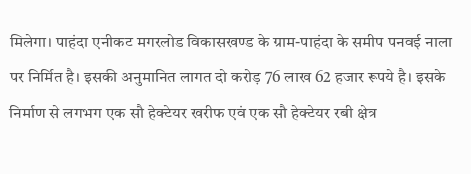मिलेगा। पाहंदा एनीकट मगरलोड विकासखण्ड के ग्राम-पाहंदा के समीप पनवई नाला
पर निर्मित है। इसकी अनुमानित लागत दो करोड़ 76 लाख 62 हजार रूपये है। इसके
निर्माण से लगभग एक सौ हेक्टेयर खरीफ एवं एक सौ हेक्टेयर रबी क्षेत्र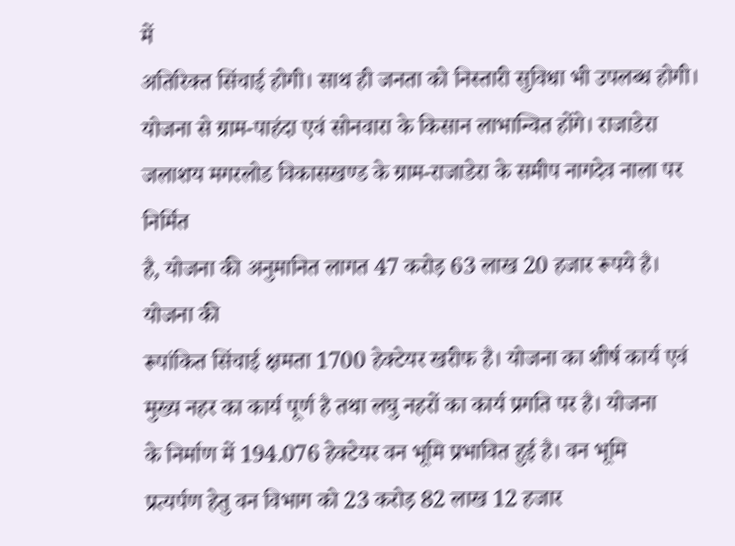में
अतिरिक्त सिंचाई होगी। साथ ही जनता को निस्तारी सुविधा भी उपलब्ध होगी।
योजना से ग्राम-पाहंदा एवं सोनवारा के किसान लाभान्वित होंगे। राजाडेरा
जलाशय मगरलोड विकासखण्ड के ग्राम-राजाडेरा के समीप नागदेव नाला पर निर्मित
है, योजना की अनुमानित लागत 47 करोड़ 63 लाख 20 हजार रूपये है। योजना की
रूपांकित सिंचाई क्षमता 1700 हेक्टेयर खरीफ है। योजना का शीर्ष कार्य एवं
मुख्य नहर का कार्य पूर्ण है तथा लघु नहरों का कार्य प्रगति पर है। योजना
के निर्माण में 194.076 हेक्टेयर वन भूमि प्रभावित हुई है। वन भूमि
प्रत्यर्पण हेतु वन विभाग को 23 करोड़ 82 लाख 12 हजार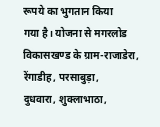रूपये का भुगतान किया
गया है। योजना से मगरलोड विकासखण्ड के ग्राम-राजाडेरा, रेंगाडीह, परसाबुड़ा,
दुधवारा, शुक्लाभाठा,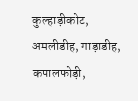कुल्हाड़ीकोट, अमलीडीह, गाड़ाडीह, कपालफोड़ी,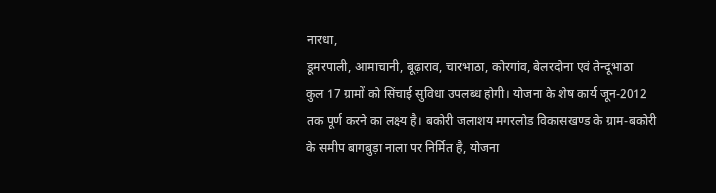नारधा,
डूमरपाली, आमाचानी, बूढ़ाराव, चारभाठा, कोरगांव, बेलरदोना एवं तेन्दूभाठा
कुल 17 ग्रामों को सिंचाई सुविधा उपलब्ध होगी। योजना के शेष कार्य जून-2012
तक पूर्ण करने का लक्ष्य है। बकोरी जलाशय मगरलोड विकासखण्ड के ग्राम-बकोरी
के समीप बागबुड़ा नाला पर निर्मित है, योजना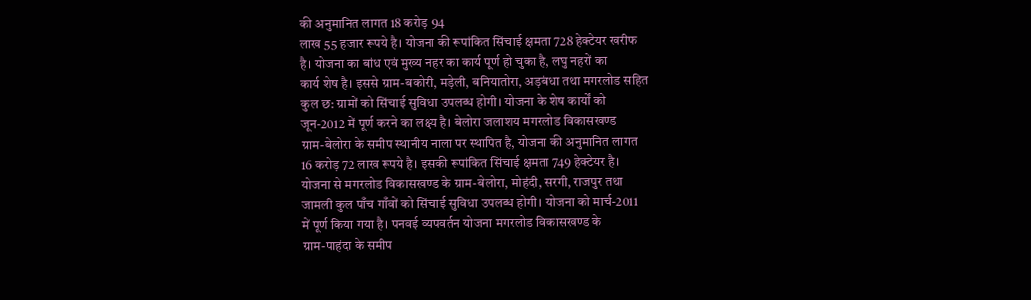की अनुमानित लागत 18 करोड़ 94
लाख 55 हजार रूपये है। योजना की रूपांकित सिंचाई क्षमता 728 हेक्टेयर खरीफ
है। योजना का बांध एवं मुख्य नहर का कार्य पूर्ण हो चुका है, लघु नहरों का
कार्य शेष है। इससे ग्राम-बकोरी, मड़ेली, बनियातोरा, अड़बंधा तथा मगरलोड सहित
कुल छ: ग्रामों को सिंचाई सुविधा उपलब्ध होगी। योजना के शेष कार्यों को
जून-2012 में पूर्ण करने का लक्ष्य है। बेलोरा जलाशय मगरलोड विकासखण्ड
ग्राम-बेलोरा के समीप स्थानीय नाला पर स्थापित है, योजना की अनुमानित लागत
16 करोड़ 72 लाख रूपये है। इसकी रूपांकित सिंचाई क्षमता 749 हेक्टेयर है।
योजना से मगरलोड विकासखण्ड के ग्राम-बेलोरा, मोहंदी, सरगी, राजपुर तथा
जामली कुल पाँच गाँवों को सिंचाई सुविधा उपलब्ध होगी। योजना को मार्च-2011
में पूर्ण किया गया है। पनवई व्यपवर्तन योजना मगरलोड विकासखण्ड के
ग्राम-पाहंदा के समीप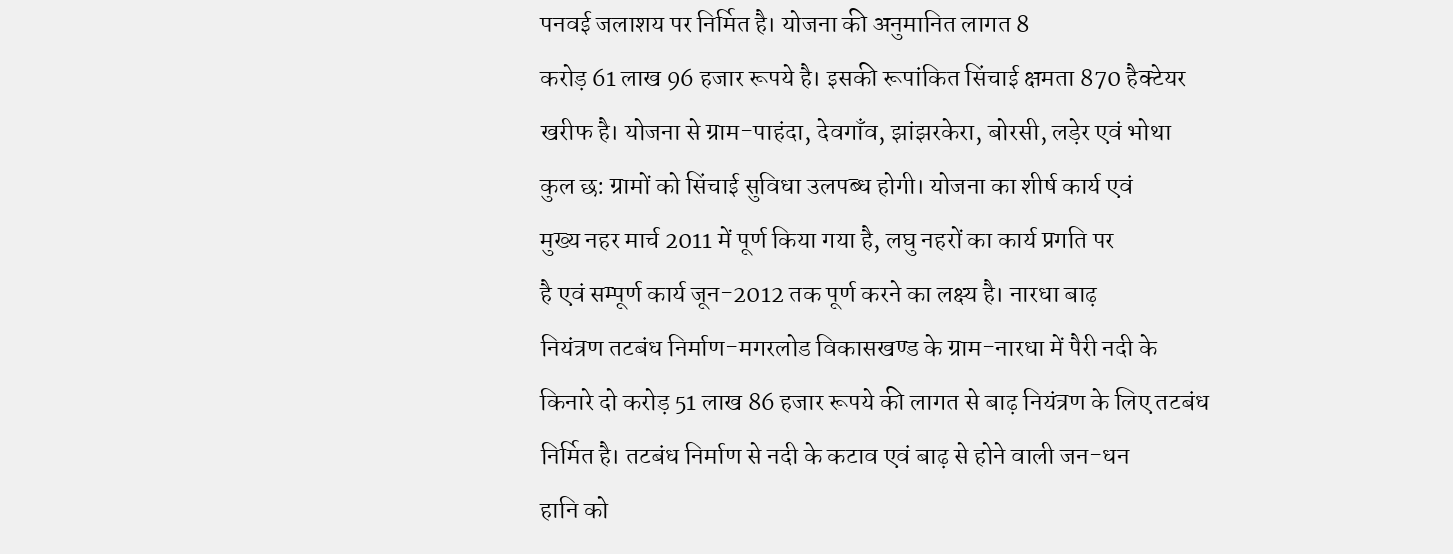पनवई जलाशय पर निर्मित है। योजना की अनुमानित लागत 8
करोड़ 61 लाख 96 हजार रूपये है। इसकी रूपांकित सिंचाई क्षमता 870 हैक्टेयर
खरीफ है। योजना से ग्राम-पाहंदा, देवगाँव, झांझरकेरा, बोरसी, लड़ेर एवं भोथा
कुल छ: ग्रामों को सिंचाई सुविधा उलपब्ध होगी। योजना का शीर्ष कार्य एवं
मुख्य नहर मार्च 2011 में पूर्ण किया गया है, लघु नहरों का कार्य प्रगति पर
है एवं सम्पूर्ण कार्य जून-2012 तक पूर्ण करने का लक्ष्य है। नारधा बाढ़
नियंत्रण तटबंध निर्माण-मगरलोड विकासखण्ड के ग्राम-नारधा में पैरी नदी के
किनारे दो करोड़ 51 लाख 86 हजार रूपये की लागत से बाढ़ नियंत्रण के लिए तटबंध
निर्मित है। तटबंध निर्माण से नदी के कटाव एवं बाढ़ से होने वाली जन-धन
हानि को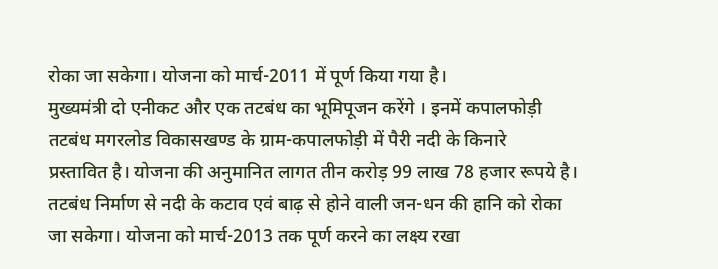रोका जा सकेगा। योजना को मार्च-2011 में पूर्ण किया गया है।
मुख्यमंत्री दो एनीकट और एक तटबंध का भूमिपूजन करेंगे । इनमें कपालफोड़ी
तटबंध मगरलोड विकासखण्ड के ग्राम-कपालफोड़ी में पैरी नदी के किनारे
प्रस्तावित है। योजना की अनुमानित लागत तीन करोड़ 99 लाख 78 हजार रूपये है।
तटबंध निर्माण से नदी के कटाव एवं बाढ़ से होने वाली जन-धन की हानि को रोका
जा सकेगा। योजना को मार्च-2013 तक पूर्ण करने का लक्ष्य रखा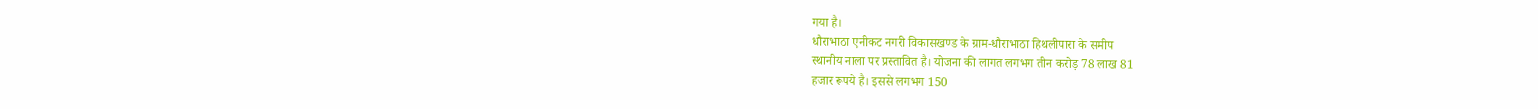गया है।
धौराभाठा एनीकट नगरी विकासखण्ड के ग्राम-धौराभाठा हिथलीपारा के समीप
स्थानीय नाला पर प्रस्तावित है। योजना की लागत लगभग तीन करोड़ 78 लाख 81
हजार रूपये है। इससे लगभग 150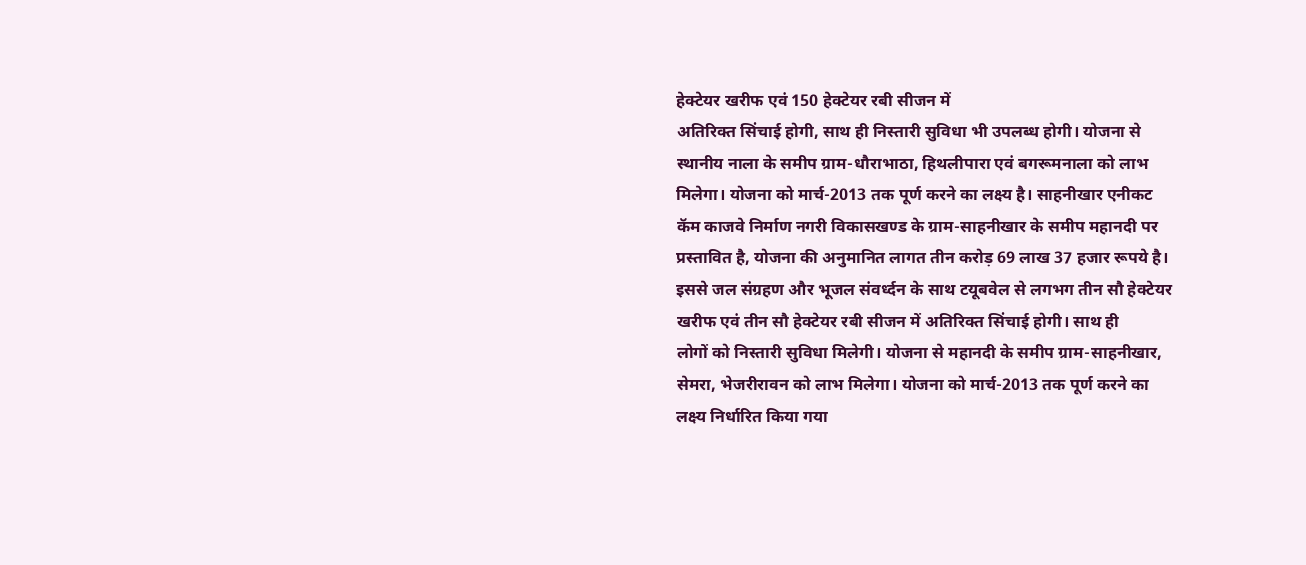हेक्टेयर खरीफ एवं 150 हेक्टेयर रबी सीजन में
अतिरिक्त सिंचाई होगी, साथ ही निस्तारी सुविधा भी उपलब्ध होगी। योजना से
स्थानीय नाला के समीप ग्राम-धौराभाठा, हिथलीपारा एवं बगरूमनाला को लाभ
मिलेगा। योजना को मार्च-2013 तक पूर्ण करने का लक्ष्य है। साहनीखार एनीकट
कॅम काजवे निर्माण नगरी विकासखण्ड के ग्राम-साहनीखार के समीप महानदी पर
प्रस्तावित है, योजना की अनुमानित लागत तीन करोड़ 69 लाख 37 हजार रूपये है।
इससे जल संग्रहण और भूजल संवर्ध्दन के साथ टयूबवेल से लगभग तीन सौ हेक्टेयर
खरीफ एवं तीन सौ हेक्टेयर रबी सीजन में अतिरिक्त सिंचाई होगी। साथ ही
लोगों को निस्तारी सुविधा मिलेगी। योजना से महानदी के समीप ग्राम-साहनीखार,
सेमरा, भेजरीरावन को लाभ मिलेगा। योजना को मार्च-2013 तक पूर्ण करने का
लक्ष्य निर्धारित किया गया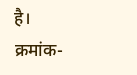है।
क्रमांक-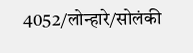4052/लोन्हारे/सोलंकी